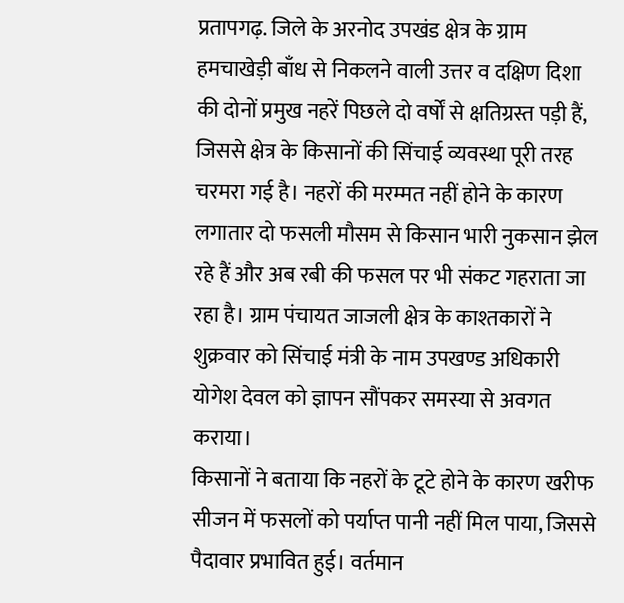प्रतापगढ़. जिले के अरनोद उपखंड क्षेत्र के ग्राम हमचाखेड़ी बाँध से निकलने वाली उत्तर व दक्षिण दिशा की दोनों प्रमुख नहरें पिछले दो वर्षों से क्षतिग्रस्त पड़ी हैं, जिससे क्षेत्र के किसानों की सिंचाई व्यवस्था पूरी तरह चरमरा गई है। नहरों की मरम्मत नहीं होने के कारण लगातार दो फसली मौसम से किसान भारी नुकसान झेल रहे हैं और अब रबी की फसल पर भी संकट गहराता जा रहा है। ग्राम पंचायत जाजली क्षेत्र के काश्तकारों ने शुक्रवार को सिंचाई मंत्री के नाम उपखण्ड अधिकारी योगेश देवल को ज्ञापन सौंपकर समस्या से अवगत कराया।
किसानों ने बताया कि नहरों के टूटे होने के कारण खरीफ सीजन में फसलों को पर्याप्त पानी नहीं मिल पाया, जिससे पैदावार प्रभावित हुई। वर्तमान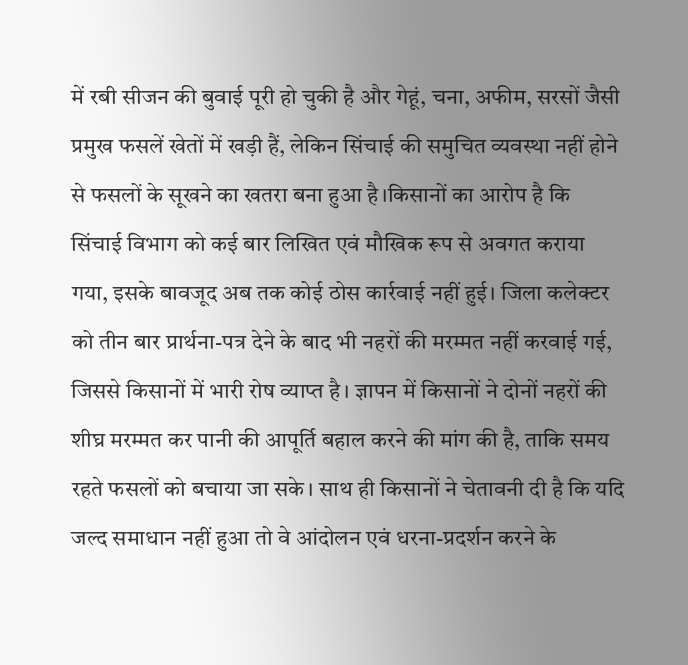में रबी सीजन की बुवाई पूरी हो चुकी है और गेहूं, चना, अफीम, सरसों जैसी प्रमुख फसलें खेतों में खड़ी हैं, लेकिन सिंचाई की समुचित व्यवस्था नहीं होने से फसलों के सूखने का खतरा बना हुआ है।किसानों का आरोप है कि सिंचाई विभाग को कई बार लिखित एवं मौखिक रूप से अवगत कराया गया, इसके बावजूद अब तक कोई ठोस कार्रवाई नहीं हुई। जिला कलेक्टर को तीन बार प्रार्थना-पत्र देने के बाद भी नहरों की मरम्मत नहीं करवाई गई, जिससे किसानों में भारी रोष व्याप्त है। ज्ञापन में किसानों ने दोनों नहरों की शीघ्र मरम्मत कर पानी की आपूर्ति बहाल करने की मांग की है, ताकि समय रहते फसलों को बचाया जा सके। साथ ही किसानों ने चेतावनी दी है कि यदि जल्द समाधान नहीं हुआ तो वे आंदोलन एवं धरना-प्रदर्शन करने के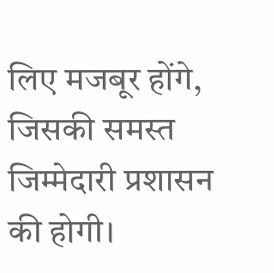लिए मजबूर होंगे, जिसकी समस्त जिम्मेदारी प्रशासन की होगी।